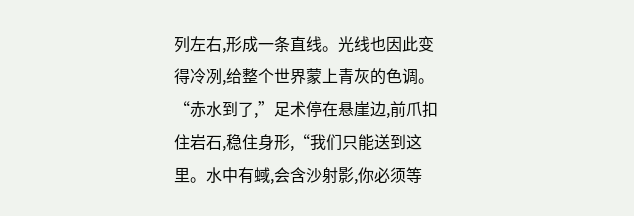列左右,形成一条直线。光线也因此变得冷冽,给整个世界蒙上青灰的色调。
“赤水到了,”足术停在悬崖边,前爪扣住岩石,稳住身形,“我们只能送到这里。水中有蜮,会含沙射影,你必须等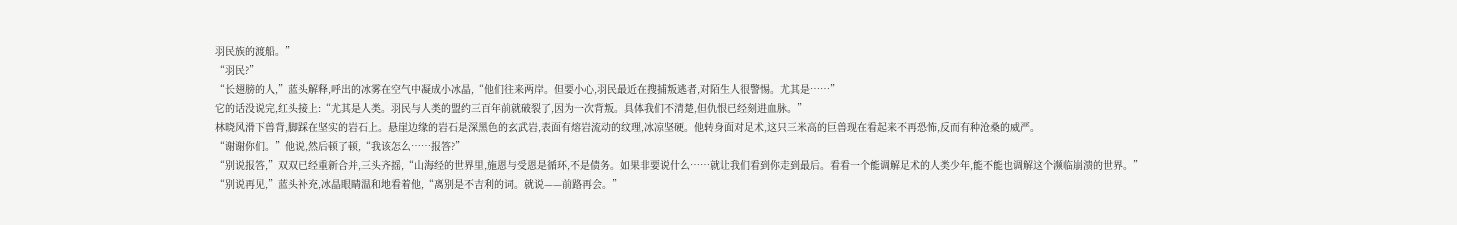羽民族的渡船。”
“羽民?”
“长翅膀的人,”蓝头解释,呼出的冰雾在空气中凝成小冰晶,“他们往来两岸。但要小心,羽民最近在搜捕叛逃者,对陌生人很警惕。尤其是……”
它的话没说完,红头接上:“尤其是人类。羽民与人类的盟约三百年前就破裂了,因为一次背叛。具体我们不清楚,但仇恨已经刻进血脉。”
林晓风滑下兽背,脚踩在坚实的岩石上。悬崖边缘的岩石是深黑色的玄武岩,表面有熔岩流动的纹理,冰凉坚硬。他转身面对足术,这只三米高的巨兽现在看起来不再恐怖,反而有种沧桑的威严。
“谢谢你们。”他说,然后顿了顿,“我该怎么……报答?”
“别说报答,”双双已经重新合并,三头齐摇,“山海经的世界里,施恩与受恩是循环,不是债务。如果非要说什么……就让我们看到你走到最后。看看一个能调解足术的人类少年,能不能也调解这个濒临崩溃的世界。”
“别说再见,”蓝头补充,冰晶眼睛温和地看着他,“离别是不吉利的词。就说——前路再会。”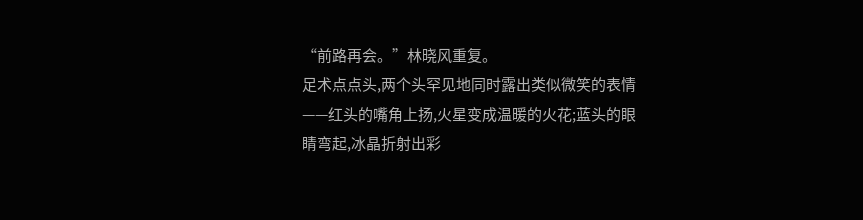“前路再会。”林晓风重复。
足术点点头,两个头罕见地同时露出类似微笑的表情——红头的嘴角上扬,火星变成温暖的火花;蓝头的眼睛弯起,冰晶折射出彩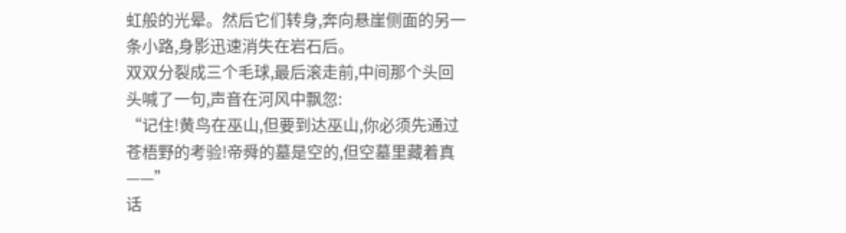虹般的光晕。然后它们转身,奔向悬崖侧面的另一条小路,身影迅速消失在岩石后。
双双分裂成三个毛球,最后滚走前,中间那个头回头喊了一句,声音在河风中飘忽:
“记住!黄鸟在巫山,但要到达巫山,你必须先通过苍梧野的考验!帝舜的墓是空的,但空墓里藏着真——”
话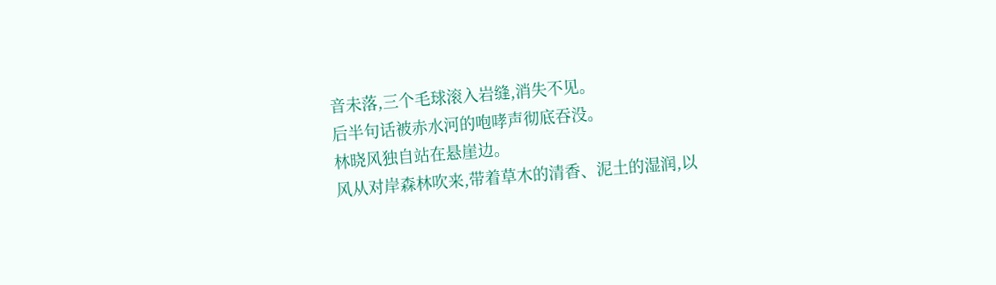音未落,三个毛球滚入岩缝,消失不见。
后半句话被赤水河的咆哮声彻底吞没。
林晓风独自站在悬崖边。
风从对岸森林吹来,带着草木的清香、泥土的湿润,以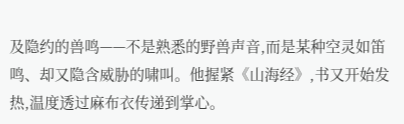及隐约的兽鸣——不是熟悉的野兽声音,而是某种空灵如笛鸣、却又隐含威胁的啸叫。他握紧《山海经》,书又开始发热,温度透过麻布衣传递到掌心。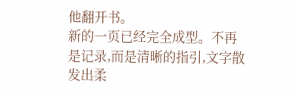他翻开书。
新的一页已经完全成型。不再是记录,而是清晰的指引,文字散发出柔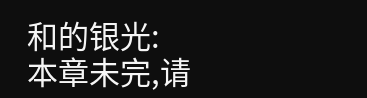和的银光:
本章未完,请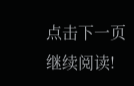点击下一页继续阅读!